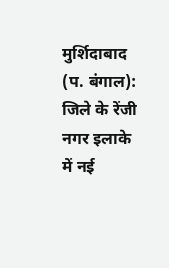मुर्शिदाबाद (प. बंगाल): जिले के रेंजी नगर इलाके में नई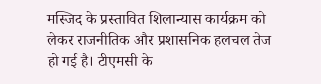मस्जिद के प्रस्तावित शिलान्यास कार्यक्रम को लेकर राजनीतिक और प्रशासनिक हलचल तेज हो गई है। टीएमसी के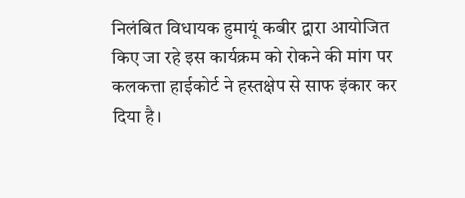निलंबित विधायक हुमायूं कबीर द्वारा आयोजित किए जा रहे इस कार्यक्रम को रोकने की मांग पर कलकत्ता हाईकोर्ट ने हस्तक्षेप से साफ इंकार कर दिया है।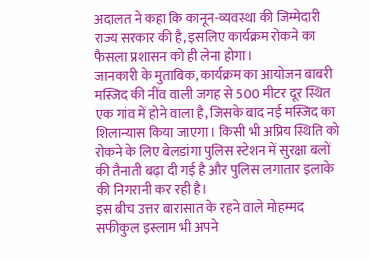अदालत ने कहा कि कानून-व्यवस्था की जिम्मेदारी राज्य सरकार की है, इसलिए कार्यक्रम रोकने का फैसला प्रशासन को ही लेना होगा।
जानकारी के मुताबिक, कार्यक्रम का आयोजन बाबरी मस्जिद की नींव वाली जगह से 500 मीटर दूर स्थित एक गांव में होने वाला है, जिसके बाद नई मस्जिद का शिलान्यास किया जाएगा। किसी भी अप्रिय स्थिति को रोकने के लिए बेलडांगा पुलिस स्टेशन में सुरक्षा बलों की तैनाती बढ़ा दी गई है और पुलिस लगातार इलाके की निगरानी कर रही है।
इस बीच उत्तर बारासात के रहने वाले मोहम्मद सफीकुल इस्लाम भी अपने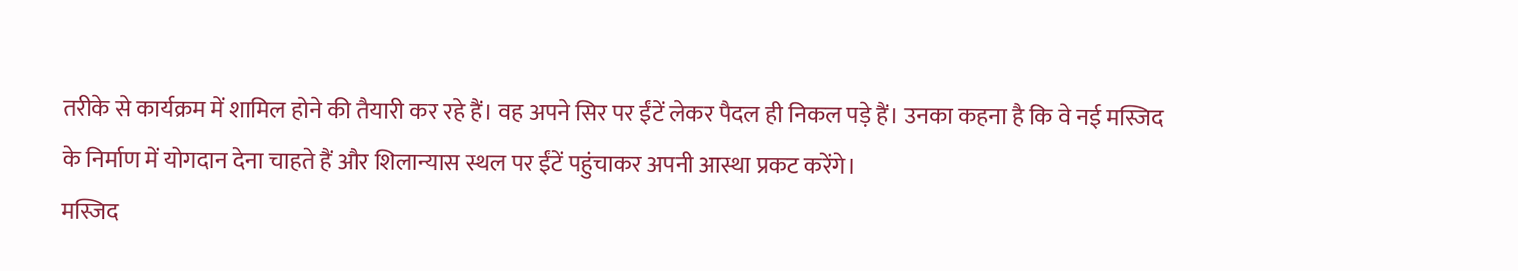तरीके से कार्यक्रम में शामिल होने की तैयारी कर रहे हैं। वह अपने सिर पर ईंटें लेकर पैदल ही निकल पड़े हैं। उनका कहना है कि वे नई मस्जिद के निर्माण में योगदान देना चाहते हैं और शिलान्यास स्थल पर ईंटें पहुंचाकर अपनी आस्था प्रकट करेंगे।
मस्जिद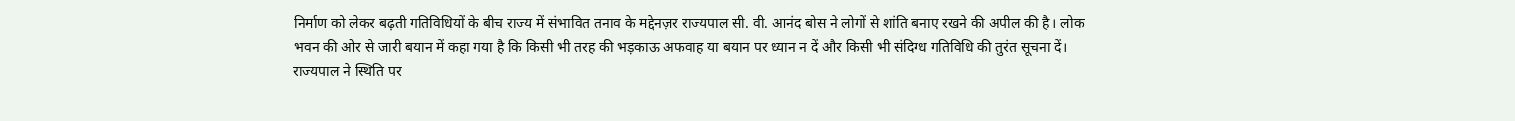निर्माण को लेकर बढ़ती गतिविधियों के बीच राज्य में संभावित तनाव के मद्देनज़र राज्यपाल सी. वी. आनंद बोस ने लोगों से शांति बनाए रखने की अपील की है। लोक भवन की ओर से जारी बयान में कहा गया है कि किसी भी तरह की भड़काऊ अफवाह या बयान पर ध्यान न दें और किसी भी संदिग्ध गतिविधि की तुरंत सूचना दें।
राज्यपाल ने स्थिति पर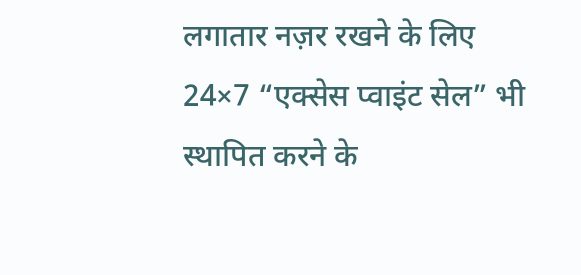लगातार नज़र रखने के लिए 24×7 “एक्सेस प्वाइंट सेल” भी स्थापित करने के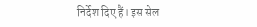निर्देश दिए हैं। इस सेल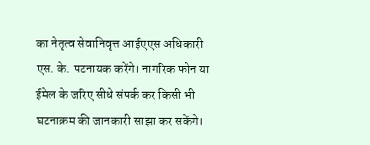का नेतृत्व सेवानिवृत्त आईएएस अधिकारी एस. के. पटनायक करेंगे। नागरिक फोन या ईमेल के जरिए सीधे संपर्क कर किसी भी घटनाक्रम की जानकारी साझा कर सकेंगे।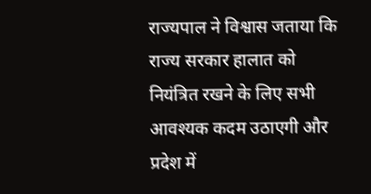राज्यपाल ने विश्वास जताया कि राज्य सरकार हालात को नियंत्रित रखने के लिए सभी आवश्यक कदम उठाएगी और प्रदेश में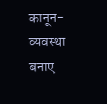कानून-व्यवस्था बनाए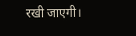रखी जाएगी।